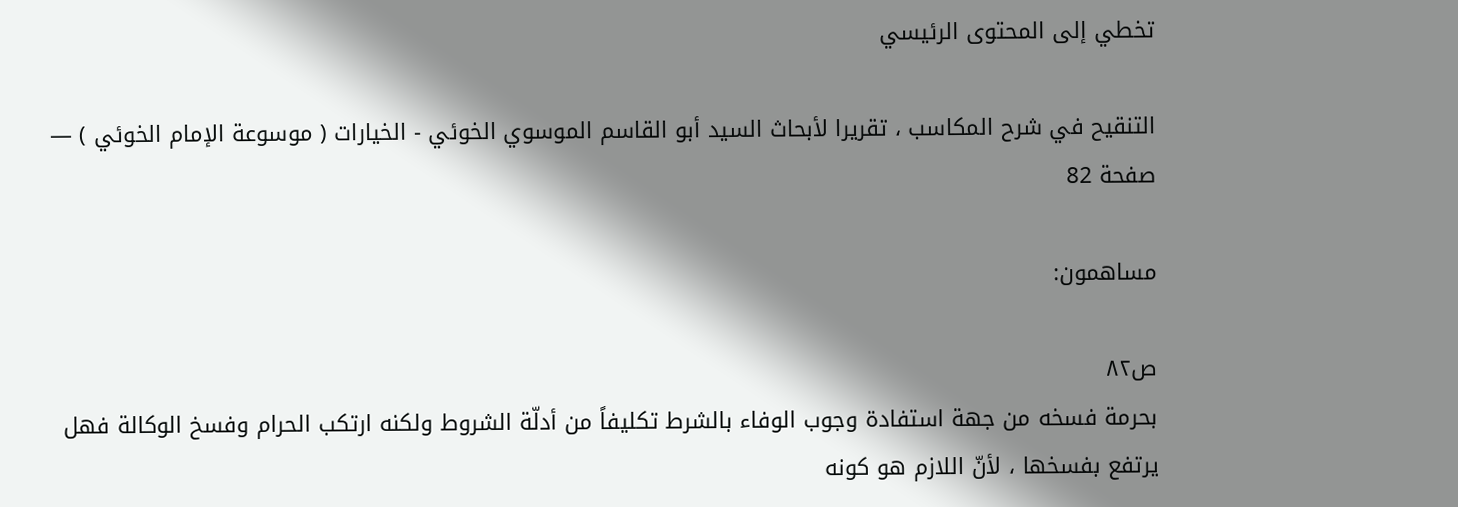تخطي إلى المحتوى الرئيسي

التنقيح في شرح المكاسب ، تقريرا لأبحاث السيد أبو القاسم الموسوي الخوئي - الخيارات ( موسوعة الإمام الخوئي ) — صفحة 82

مساهمون:

ص٨٢
بحرمة فسخه من جهة استفادة وجوب الوفاء بالشرط تكليفاً من أدلّة الشروط ولكنه ارتكب الحرام وفسخ الوكالة فهل يرتفع بفسخها ، لأنّ اللازم هو كونه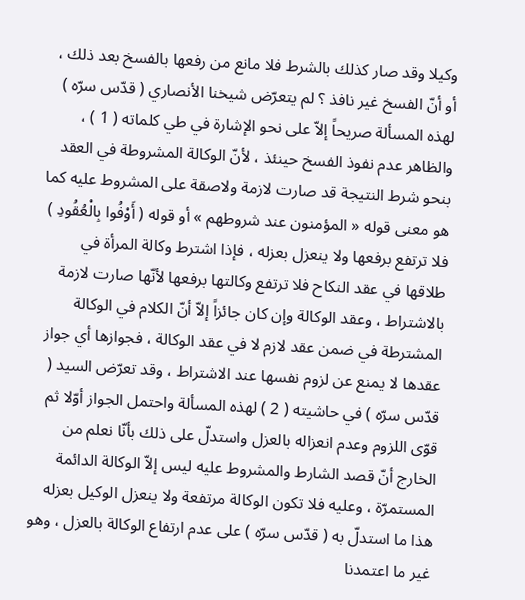وكيلا وقد صار كذلك بالشرط فلا مانع من رفعها بالفسخ بعد ذلك ، أو أنّ الفسخ غير نافذ ؟ لم يتعرّض شيخنا الأنصاري ( قدّس سرّه ) لهذه المسألة صريحاً إلاّ على نحو الإشارة في طي كلماته ( 1 ) ، والظاهر عدم نفوذ الفسخ حينئذ ، لأنّ الوكالة المشروطة في العقد بنحو شرط النتيجة قد صارت لازمة ولاصقة على المشروط عليه كما هو معنى قوله « المؤمنون عند شروطهم » أو قوله ( أَوْفُوا بِالْعُقُودِ ) فلا ترتفع برفعها ولا ينعزل بعزله ، فإذا اشترط وكالة المرأة في طلاقها في عقد النكاح فلا ترتفع وكالتها برفعها لأنّها صارت لازمة بالاشتراط ، وعقد الوكالة وإن كان جائزاً إلاّ أنّ الكلام في الوكالة المشترطة في ضمن عقد لازم لا في عقد الوكالة ، فجوازها أي جواز عقدها لا يمنع عن لزوم نفسها عند الاشتراط ، وقد تعرّض السيد ( قدّس سرّه ) في حاشيته ( 2 ) لهذه المسألة واحتمل الجواز أوّلا ثم قوّى اللزوم وعدم انعزاله بالعزل واستدلّ على ذلك بأنّا نعلم من الخارج أنّ قصد الشارط والمشروط عليه ليس إلاّ الوكالة الدائمة المستمرّة ، وعليه فلا تكون الوكالة مرتفعة ولا ينعزل الوكيل بعزله هذا ما استدلّ به ( قدّس سرّه ) على عدم ارتفاع الوكالة بالعزل ، وهو غير ما اعتمدنا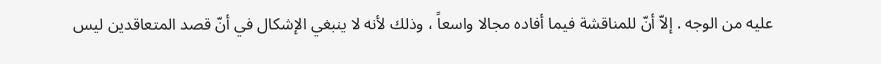عليه من الوجه . إلاّ أنّ للمناقشة فيما أفاده مجالا واسعاً ، وذلك لأنه لا ينبغي الإشكال في أنّ قصد المتعاقدين ليس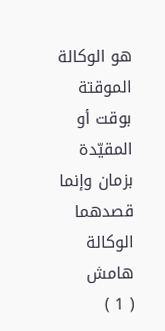هو الوكالة الموقتة بوقت أو المقيّدة بزمان وإنما قصدهما الوكالة
هامش
( 1 )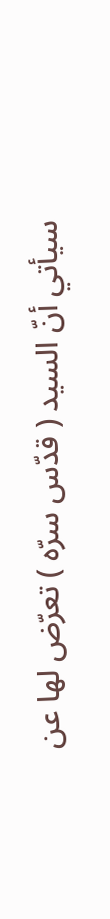سيأتي أنّ السيد ( قدّس سرّه ) تعرّض لها عن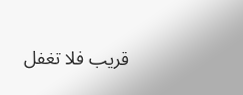قريب فلا تغفل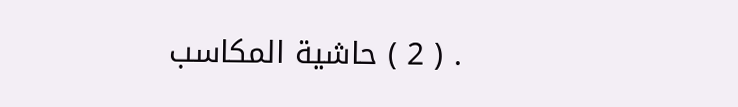. ( 2 ) حاشية المكاسب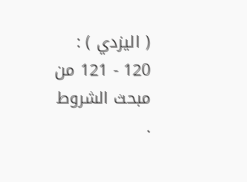( اليزدي ) : 120 - 121 من مبحث الشروط .